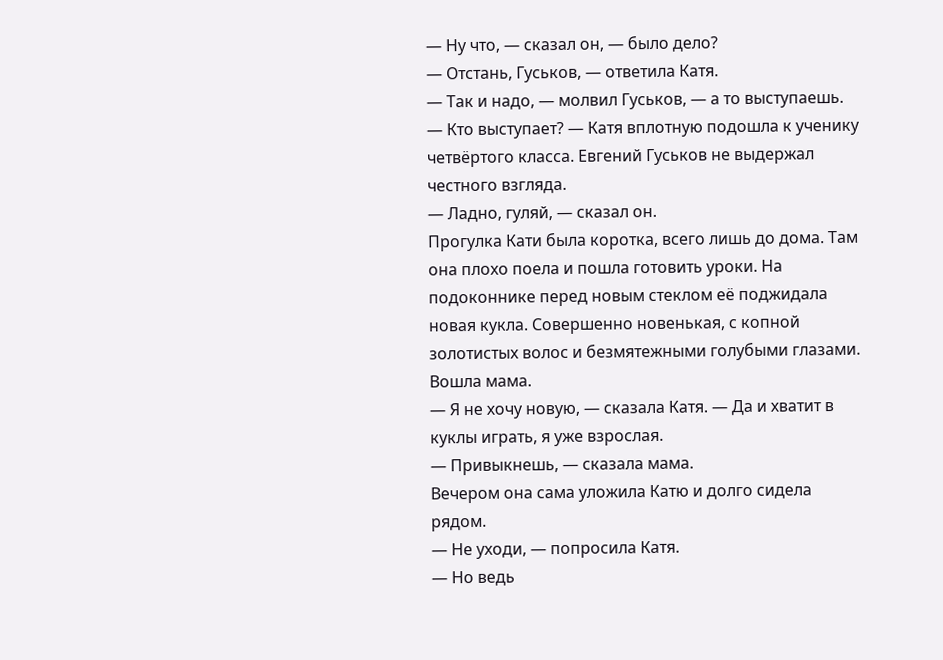— Ну что, — сказал он, — было дело?
— Отстань, Гуськов, — ответила Катя.
— Так и надо, — молвил Гуськов, — а то выступаешь.
— Кто выступает? — Катя вплотную подошла к ученику четвёртого класса. Евгений Гуськов не выдержал честного взгляда.
— Ладно, гуляй, — сказал он.
Прогулка Кати была коротка, всего лишь до дома. Там она плохо поела и пошла готовить уроки. На подоконнике перед новым стеклом её поджидала новая кукла. Совершенно новенькая, с копной золотистых волос и безмятежными голубыми глазами. Вошла мама.
— Я не хочу новую, — сказала Катя. — Да и хватит в куклы играть, я уже взрослая.
— Привыкнешь, — сказала мама.
Вечером она сама уложила Катю и долго сидела рядом.
— Не уходи, — попросила Катя.
— Но ведь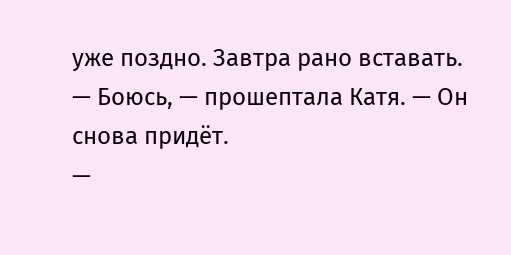уже поздно. Завтра рано вставать.
— Боюсь, — прошептала Катя. — Он снова придёт.
—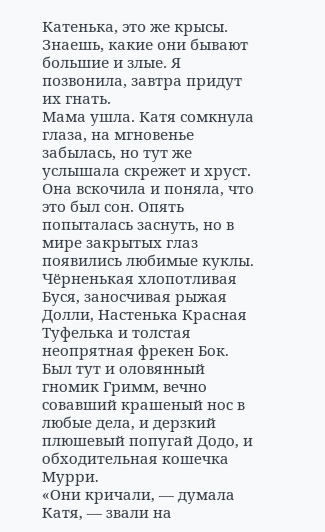Катенька, это же крысы. Знаешь, какие они бывают большие и злые. Я позвонила, завтра придут их гнать.
Мама ушла. Катя сомкнула глаза, на мгновенье забылась, но тут же услышала скрежет и хруст. Она вскочила и поняла, что это был сон. Опять попыталась заснуть, но в мире закрытых глаз появились любимые куклы. Чёрненькая хлопотливая Буся, заносчивая рыжая Долли, Настенька Красная Туфелька и толстая неопрятная фрекен Бок. Был тут и оловянный гномик Гримм, вечно совавший крашеный нос в любые дела, и дерзкий плюшевый попугай Додо, и обходительная кошечка Мурри.
«Они кричали, — думала Катя, — звали на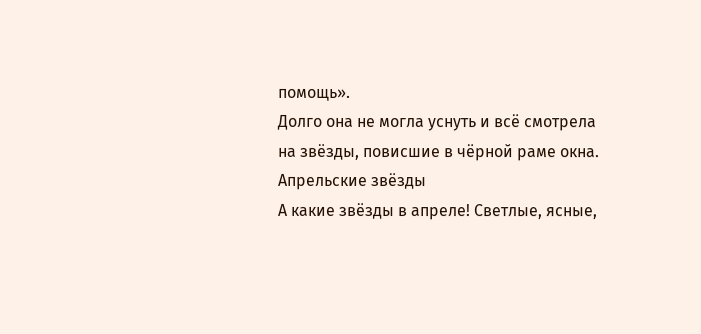помощь».
Долго она не могла уснуть и всё смотрела на звёзды, повисшие в чёрной раме окна.
Апрельские звёзды
А какие звёзды в апреле! Светлые, ясные,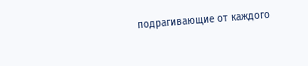подрагивающие от каждого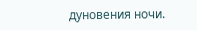дуновения ночи.